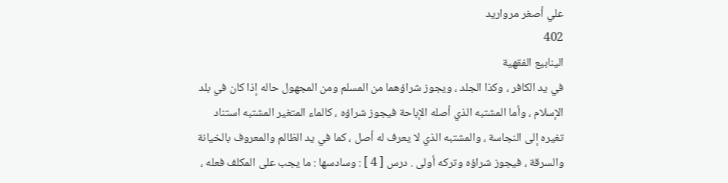علي أصغر مرواريد
402
الينابيع الفقهية
في يد الكافر ، وكذا الجلد ، ويجوز شراؤهما من المسلم ومن المجهول حاله إذا كان في بلد الإسلام ، وأما المشتبه الذي أصله الإباحة فيجوز شراؤه ، كالماء المتغير المشتبه استناد تغيره إلى النجاسة ، والمشتبه الذي لا يعرف له أصل ، كما في يد الظالم والمعروف بالخيانة والسرقة ، فيجوز شراؤه وتركه أولى . درس [ 4 ] : وسادسها : ما يجب على المكلف فعله ،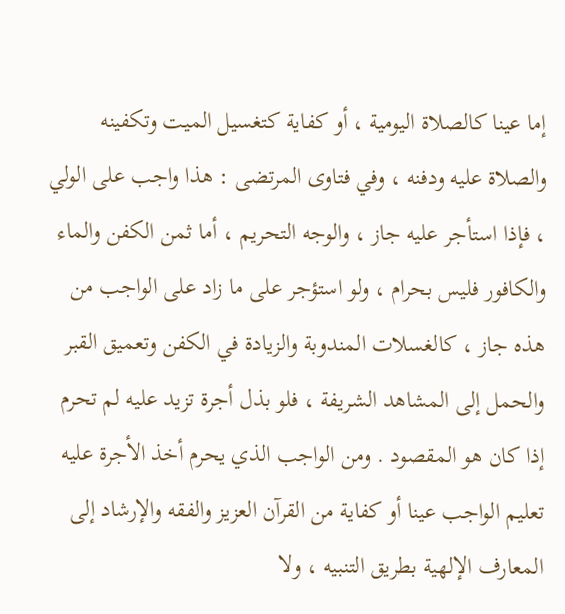إما عينا كالصلاة اليومية ، أو كفاية كتغسيل الميت وتكفينه والصلاة عليه ودفنه ، وفي فتاوى المرتضى : هذا واجب على الولي ، فإذا استأجر عليه جاز ، والوجه التحريم ، أما ثمن الكفن والماء والكافور فليس بحرام ، ولو استؤجر على ما زاد على الواجب من هذه جاز ، كالغسلات المندوبة والزيادة في الكفن وتعميق القبر والحمل إلى المشاهد الشريفة ، فلو بذل أجرة تزيد عليه لم تحرم إذا كان هو المقصود . ومن الواجب الذي يحرم أخذ الأجرة عليه تعليم الواجب عينا أو كفاية من القرآن العزيز والفقه والإرشاد إلى المعارف الإلهية بطريق التنبيه ، ولا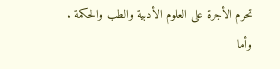تحرم الأجرة على العلوم الأدبية والطب والحكمة . وأما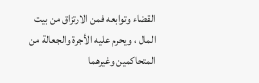القضاء وتوابعه فمن الارتزاق من بيت المال ، ويحرم عليه الأجرة والجعالة من المتحاكمين وغيرهما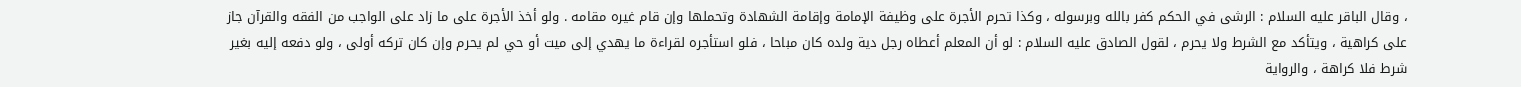، وقال الباقر عليه السلام : الرشى في الحكم كفر بالله وبرسوله ، وكذا تحرم الأجرة على وظيفة الإمامة وإقامة الشهادة وتحملها وإن قام غيره مقامه . ولو أخذ الأجرة على ما زاد على الواجب من الفقه والقرآن جاز على كراهية ، ويتأكد مع الشرط ولا يحرم ، لقول الصادق عليه السلام : لو أن المعلم أعطاه رجل دية ولده كان مباحا ، فلو استأجره لقراءة ما يهدي إلى ميت أو حي لم يحرم وإن كان تركه أولى ، ولو دفعه إليه بغير شرط فلا كراهة ، والرواية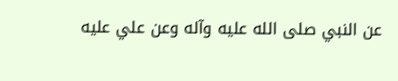عن النبي صلى الله عليه وآله وعن علي عليه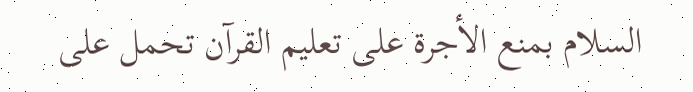السلام بمنع الأجرة على تعليم القرآن تحمل على